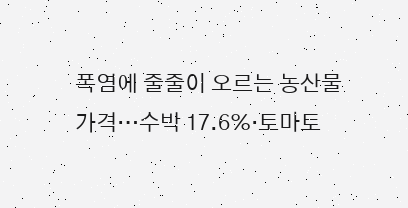폭염에 줄줄이 오르는 농산물 가격…수박 17.6%·토마토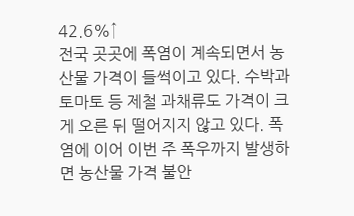42.6%↑
전국 곳곳에 폭염이 계속되면서 농산물 가격이 들썩이고 있다. 수박과 토마토 등 제철 과채류도 가격이 크게 오른 뒤 떨어지지 않고 있다. 폭염에 이어 이번 주 폭우까지 발생하면 농산물 가격 불안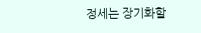정세는 장기화할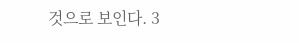것으로 보인다. 3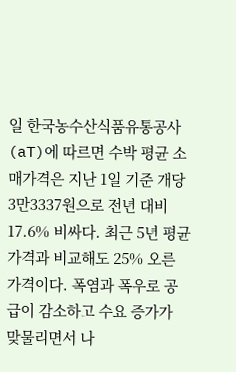일 한국농수산식품유통공사(aT)에 따르면 수박 평균 소매가격은 지난 1일 기준 개당 3만3337원으로 전년 대비 17.6% 비싸다. 최근 5년 평균 가격과 비교해도 25% 오른 가격이다. 폭염과 폭우로 공급이 감소하고 수요 증가가 맞물리면서 나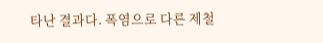타난 결과다. 폭염으로 다른 제철